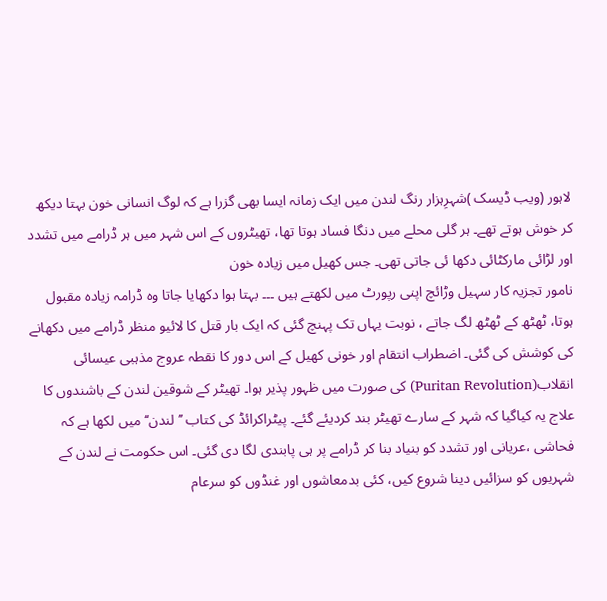لاہور (ویب ڈیسک )شہرِہزار رنگ لندن میں ایک زمانہ ایسا بھی گزرا ہے کہ لوگ انسانی خون بہتا دیکھ کر خوش ہوتے تھے۔ ہر گلی محلے میں دنگا فساد ہوتا تھا، تھیٹروں کے اس شہر میں ہر ڈرامے میں تشدد اور لڑائی مارکٹائی دکھا ئی جاتی تھی۔ جس کھیل میں زیادہ خون
نامور تجزیہ کار سہیل وڑائچ اپنی رپورٹ میں لکھتے ہیں ۔۔۔ بہتا ہوا دکھایا جاتا وہ ڈرامہ زیادہ مقبول ہوتا، ٹھٹھ کے ٹھٹھ لگ جاتے ، نوبت یہاں تک پہنچ گئی کہ ایک بار قتل کا لائیو منظر ڈرامے میں دکھانے کی کوشش کی گئی۔ اضطراب انتقام اور خونی کھیل کے اس دور کا نقطہ عروج مذہبی عیسائی انقلاب(Puritan Revolution) کی صورت میں ظہور پذیر ہوا۔ تھیٹر کے شوقین لندن کے باشندوں کا علاج یہ کیاگیا کہ شہر کے سارے تھیٹر بند کردیئے گئے۔ پیٹراکرائڈ کی کتاب ’’لندن‘‘ میں لکھا ہے کہ فحاشی ،عریانی اور تشدد کو بنیاد بنا کر ڈرامے پر ہی پابندی لگا دی گئی۔ اس حکومت نے لندن کے شہریوں کو سزائیں دینا شروع کیں، کئی بدمعاشوں اور غنڈوں کو سرعام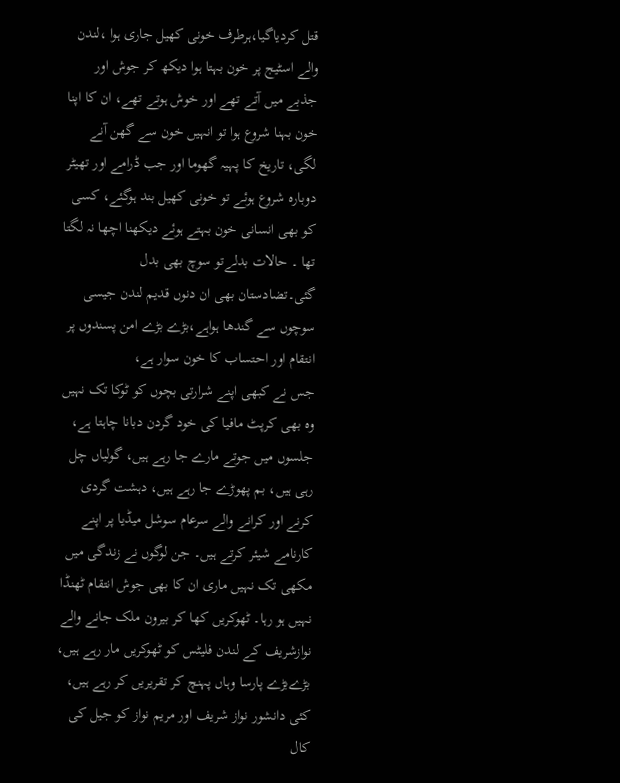قتل کردیاگیا،ہرطرف خونی کھیل جاری ہوا ،لندن والے اسٹیج پر خون بہتا ہوا دیکھ کر جوش اور جذبے میں آتے تھے اور خوش ہوتے تھے، ان کا اپنا خون بہنا شروع ہوا تو انہیں خون سے گھن آنے لگی، تاریخ کا پہیہ گھوما اور جب ڈرامے اور تھیٹر دوبارہ شروع ہوئے تو خونی کھیل بند ہوگئے، کسی کو بھی انسانی خون بہتے ہوئے دیکھنا اچھا نہ لگتا تھا ۔ حالات بدلےتو سوچ بھی بدل گئی۔تضادستان بھی ان دنوں قدیم لندن جیسی سوچوں سے گندھا ہواہے،بڑے بڑے امن پسندوں پر انتقام اور احتساب کا خون سوار ہے،
جس نے کبھی اپنے شرارتی بچوں کو ٹوکا تک نہیں وہ بھی کرپٹ مافیا کی خود گردن دبانا چاہتا ہے، جلسوں میں جوتے مارے جا رہے ہیں، گولیاں چل رہی ہیں، بم پھوڑے جا رہے ہیں، دہشت گردی کرنے اور کرانے والے سرعام سوشل میڈیا پر اپنے کارنامے شیئر کرتے ہیں۔ جن لوگوں نے زندگی میں مکھی تک نہیں ماری ان کا بھی جوش انتقام ٹھنڈا نہیں ہو رہا۔ ٹھوکریں کھا کر بیرون ملک جانے والے نوازشریف کے لندن فلیٹس کو ٹھوکریں مار رہے ہیں، بڑےبڑے پارسا وہاں پہنچ کر تقریریں کر رہے ہیں، کئی دانشور نواز شریف اور مریم نواز کو جیل کی کال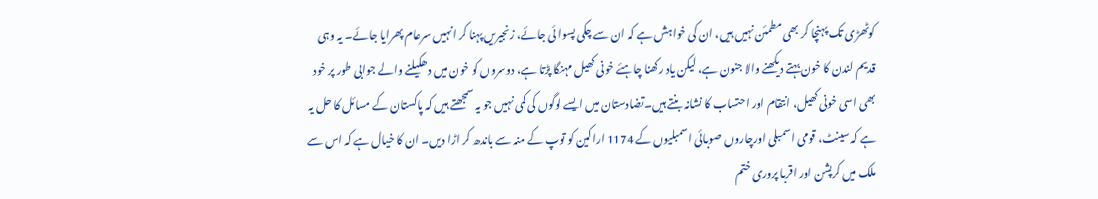کوٹھڑی تک پہنچا کر بھی مطمئن نہیں ہیں، ان کی خواہش ہے کہ ان سے چکی پسوا ئی جائے، زنجیریں پہنا کر انہیں سرعام پھرایا جائے۔ یہ وہی قدیم لندن کا خون بہتے دیکھنے والا جنون ہے، لیکن یاد رکھنا چاہئے خونی کھیل مہنگا پڑتا ہے، دوسروں کو خون میں دھکیلنے والے جوابی طور پر خود بھی اسی خونی کھیل، انتقام اور احتساب کا نشانہ بنتے ہیں۔تضادستان میں ایسے لوگوں کی کمی نہیں جو یہ سمجھتے ہیں کہ پاکستان کے مسائل کا حل یہ ہے کہ سینٹ، قومی اسمبلی اورچاروں صوبائی اسمبلیوں کے 1174 اراکین کو توپ کے منہ سے باندھ کر اڑا دیں۔ ان کا خیال ہے کہ اس سے ملک میں کرپشن اور اقربا پروری ختم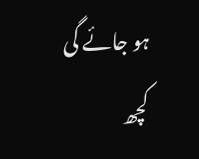ہو جائے گی
کچھ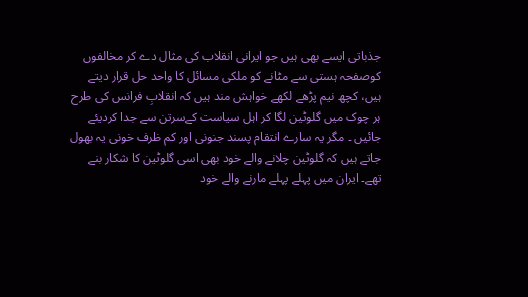جذباتی ایسے بھی ہیں جو ایرانی انقلاب کی مثال دے کر مخالفوں کوصفحہ ہستی سے مٹانے کو ملکی مسائل کا واحد حل قرار دیتے ہیں، کچھ نیم پڑھے لکھے خواہش مند ہیں کہ انقلابِ فرانس کی طرح ہر چوک میں گلوٹین لگا کر اہل سیاست کےسرتن سے جدا کردیئے جائیں ۔ مگر یہ سارے انتقام پسند جنونی اور کم ظرف خونی یہ بھول جاتے ہیں کہ گلوٹین چلانے والے خود بھی اسی گلوٹین کا شکار بنے تھے۔ ایران میں پہلے پہلے مارنے والے خود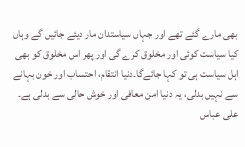بھی مارے گئے تھے اور جہاں سیاستدان مار دیئے جائیں گے وہاں کیا سیاست کوئی اور مخلوق کرے گی اور پھر اس مخلوق کو بھی اہل سیاست ہی تو کہا جائےگا۔دنیا انتقام، احتساب اور خون بہانے سے نہیں بدلی، یہ دنیا امن معافی اور خوش حالی سے بدلی ہے۔
علی عباس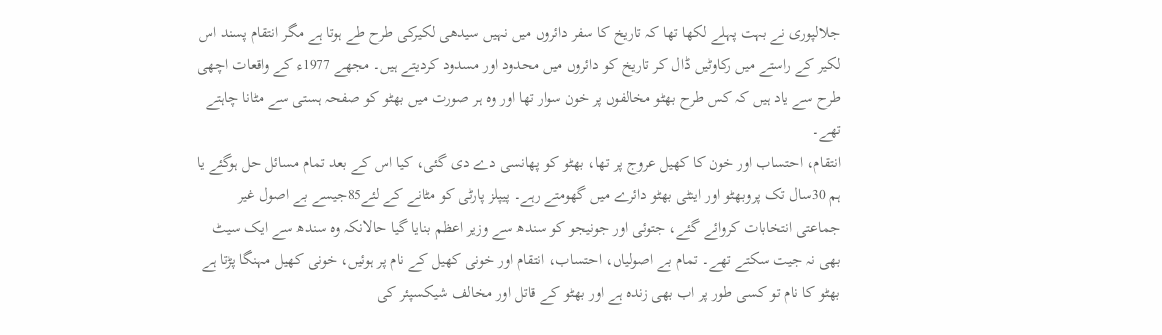جلالپوری نے بہت پہلے لکھا تھا کہ تاریخ کا سفر دائروں میں نہیں سیدھی لکیرکی طرح طے ہوتا ہے مگر انتقام پسند اس لکیر کے راستے میں رکاوٹیں ڈال کر تاریخ کو دائروں میں محدود اور مسدود کردیتے ہیں۔ مجھے 1977ء کے واقعات اچھی طرح سے یاد ہیں کہ کس طرح بھٹو مخالفوں پر خون سوار تھا اور وہ ہر صورت میں بھٹو کو صفحہ ہستی سے مٹانا چاہتے تھے۔
انتقام، احتساب اور خون کا کھیل عروج پر تھا، بھٹو کو پھانسی دے دی گئی، کیا اس کے بعد تمام مسائل حل ہوگئے یا ہم 30سال تک پروبھٹو اور اینٹی بھٹو دائرے میں گھومتے رہے۔ پیپلز پارٹی کو مٹانے کے لئے85جیسے بے اصول غیر جماعتی انتخابات کروائے گئے، جتوئی اور جونیجو کو سندھ سے وزیر اعظم بنایا گیا حالانکہ وہ سندھ سے ایک سیٹ بھی نہ جیت سکتے تھے۔ تمام بے اصولیاں، احتساب، انتقام اور خونی کھیل کے نام پر ہوئیں، خونی کھیل مہنگا پڑتا ہے بھٹو کا نام تو کسی طور پر اب بھی زندہ ہے اور بھٹو کے قاتل اور مخالف شیکسپئر کی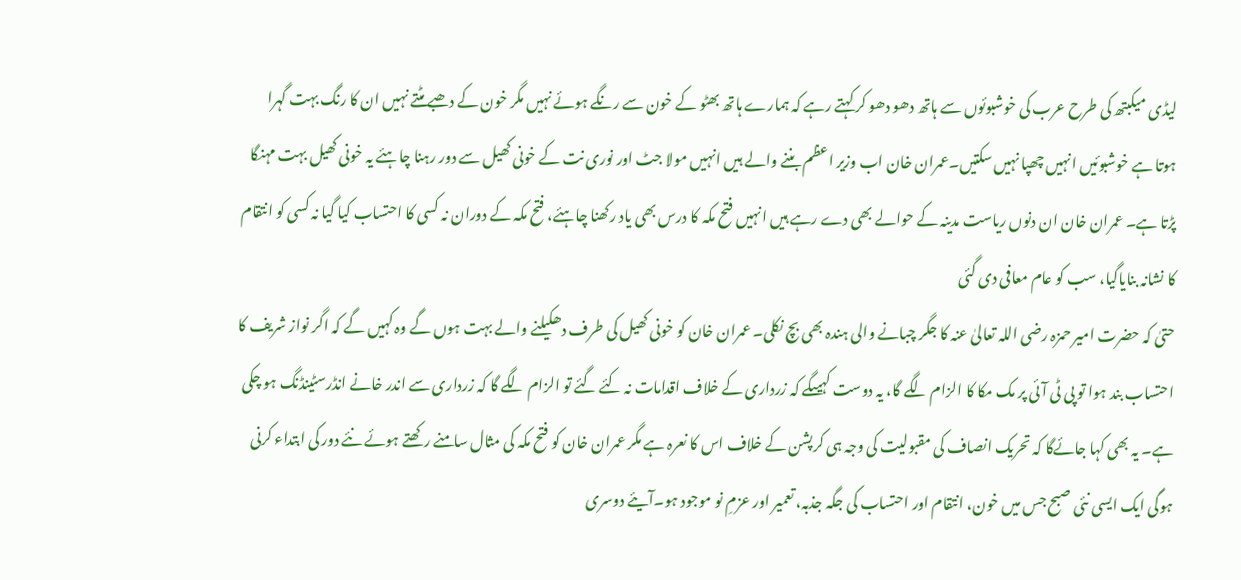لیڈی میکبتھ کی طرح عرب کی خوشبوئوں سے ہاتھ دھو دھو کر کہتے رہے کہ ہمارے ہاتھ بھٹو کے خون سے رنگے ہوئے نہیں مگر خون کے دھبے مٹتے نہیں ان کا رنگ بہت گہرا ہوتا ہے خوشبوئیں انہیں چھپا نہیں سکتیں۔عمران خان اب وزیر اعظم بننے والے ہیں انہیں مولا جٹ اور نوری نت کے خونی کھیل سے دور رہنا چاہئے یہ خونی کھیل بہت مہنگا پڑتا ہے۔ عمران خان ان دنوں ریاست مدینہ کے حوالے بھی دے رہے ہیں انہیں فتح مکہ کا درس بھی یاد رکھنا چاہئے، فتح مکہ کے دوران نہ کسی کا احتساب کیا گیا نہ کسی کو انتقام کا نشانہ بنایاگیا، سب کو عام معافی دی گئی
حتیٰ کہ حضرت امیر حمزہ رضی اللہ تعالیٰ عنہ کا جگر چبانے والی ہندہ بھی بچ نکلی۔ عمران خان کو خونی کھیل کی طرف دھکیلنے والے بہت ہوں گے وہ کہیں گے کہ اگر نواز شریف کا احتساب بند ہوا تو پی ٹی آئی پر مک مکا کا الزام لگے گا، یہ دوست کہیںگے کہ زرداری کے خلاف اقدامات نہ کئے گئے تو الزام لگے گا کہ زرداری سے اندر خانے انڈرسٹینڈنگ ہو چکی ہے۔ یہ بھی کہا جائےگا کہ تحریک انصاف کی مقبولیت کی وجہ ہی کرپشن کے خلاف اس کا نعرہ ہے مگر عمران خان کو فتح مکہ کی مثال سامنے رکھتے ہوئے نئے دور کی ابتداء کرنی ہوگی ایک ایسی نئی صبح جس میں خون، انتقام اور احتساب کی جگہ جذبہ، تعمیر اور عزمِ نو موجود ہو۔آیئے دوسری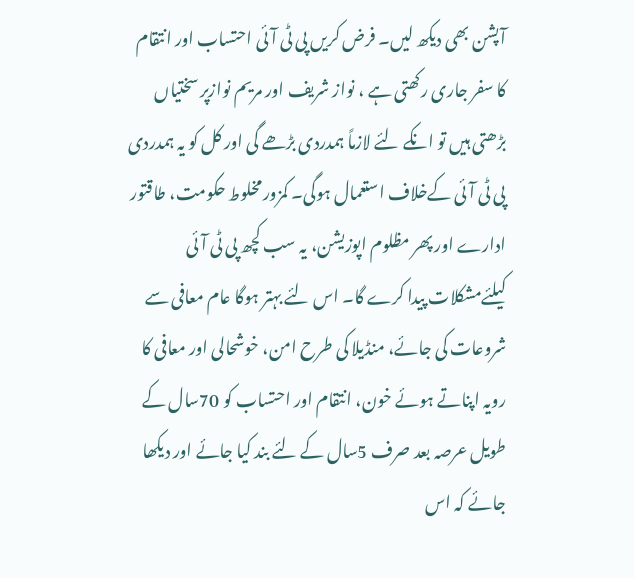آپشن بھی دیکھ لیں۔ فرض کریں پی ٹی آئی احتساب اور انتقام کا سفر جاری رکھتی ہے ، نواز شریف اور مریم نوازپر سختیاں بڑھتی ہیں تو انکے لئے لازماً ہمدردی بڑھے گی اور کل کو یہ ہمدردی پی ٹی آئی کےخلاف استعمال ہوگی۔ کمزور مخلوط حکومت، طاقتور ادارے اور پھر مظلوم اپوزیشن، یہ سب کچھ پی ٹی آئی کیلئےمشکلات پیدا کرے گا۔ اس لئے بہتر ہوگا عام معافی سے شروعات کی جائے، منڈیلا کی طرح امن، خوشحالی اور معافی کا رویہ اپناتے ہوئے خون، انتقام اور احتساب کو 70سال کے طویل عرصہ بعد صرف 5سال کے لئے بند کیا جائے اور دیکھا جائے کہ اس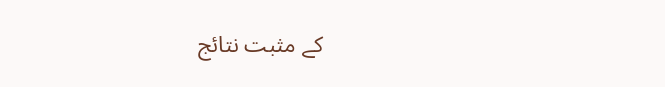کے مثبت نتائج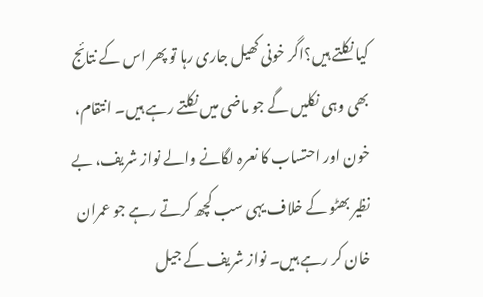کیا نکلتے ہیں؟اگر خونی کھیل جاری رہا تو پھر اس کے نتائج بھی وہی نکلیں گے جو ماضی میں نکلتے رہے ہیں۔ انتقام، خون اور احتساب کا نعرہ لگانے والے نواز شریف، بے نظیر بھٹو کے خلاف یہی سب کچھ کرتے رہے جو عمران خان کر رہے ہیں۔ نواز شریف کے جیل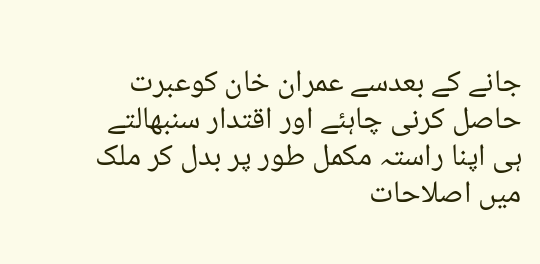جانے کے بعدسے عمران خان کوعبرت حاصل کرنی چاہئے اور اقتدار سنبھالتے ہی اپنا راستہ مکمل طور پر بدل کر ملک میں اصلاحات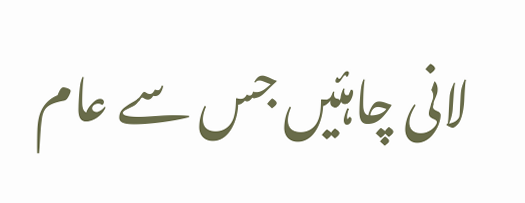لانی چاہئیں جس سے عام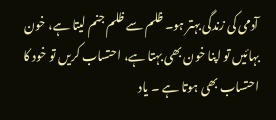آدمی کی زندگی بہتر ہو۔ ظلم سے ظلم جنم لیتا ہے، خون بہائیں تو اپنا خون بھی بہتا ہے، احتساب کریں تو خود کا احتساب بھی ہوتا ہے ۔ یاد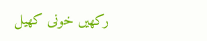رکھیں خونی کھیل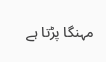مہنگا پڑتا ہے